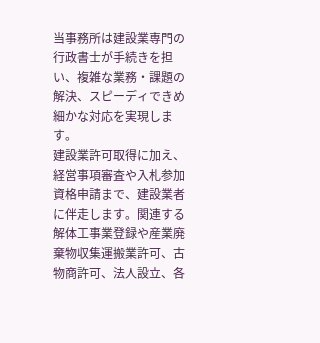当事務所は建設業専門の行政書士が手続きを担い、複雑な業務・課題の解決、スピーディできめ細かな対応を実現します。
建設業許可取得に加え、経営事項審査や入札参加資格申請まで、建設業者に伴走します。関連する解体工事業登録や産業廃棄物収集運搬業許可、古物商許可、法人設立、各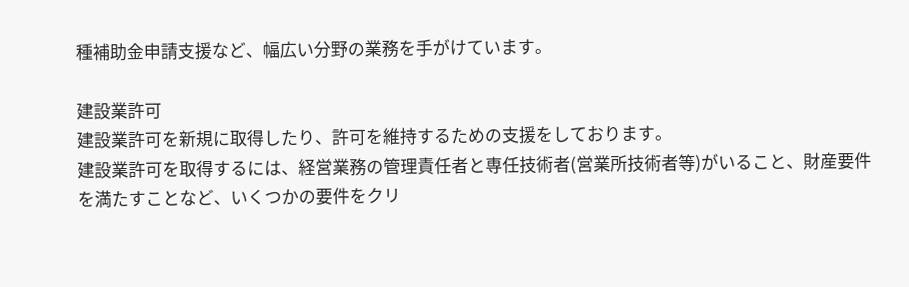種補助金申請支援など、幅広い分野の業務を手がけています。

建設業許可
建設業許可を新規に取得したり、許可を維持するための支援をしております。
建設業許可を取得するには、経営業務の管理責任者と専任技術者(営業所技術者等)がいること、財産要件を満たすことなど、いくつかの要件をクリ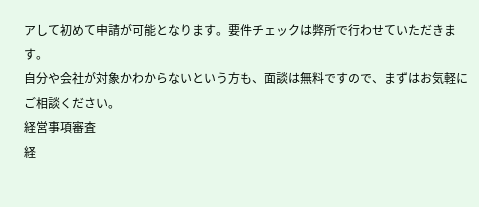アして初めて申請が可能となります。要件チェックは弊所で行わせていただきます。
自分や会社が対象かわからないという方も、面談は無料ですので、まずはお気軽にご相談ください。
経営事項審査
経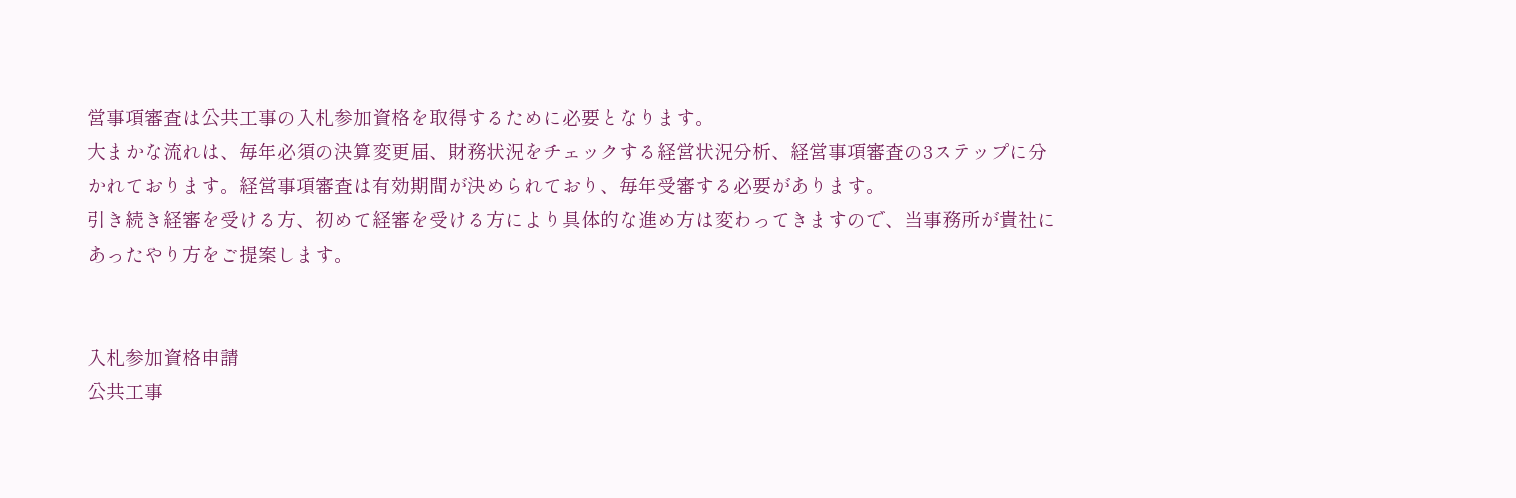営事項審査は公共工事の入札参加資格を取得するために必要となります。
大まかな流れは、毎年必須の決算変更届、財務状況をチェックする経営状況分析、経営事項審査の3ステップに分かれております。経営事項審査は有効期間が決められており、毎年受審する必要があります。
引き続き経審を受ける方、初めて経審を受ける方により具体的な進め方は変わってきますので、当事務所が貴社にあったやり方をご提案します。


入札参加資格申請
公共工事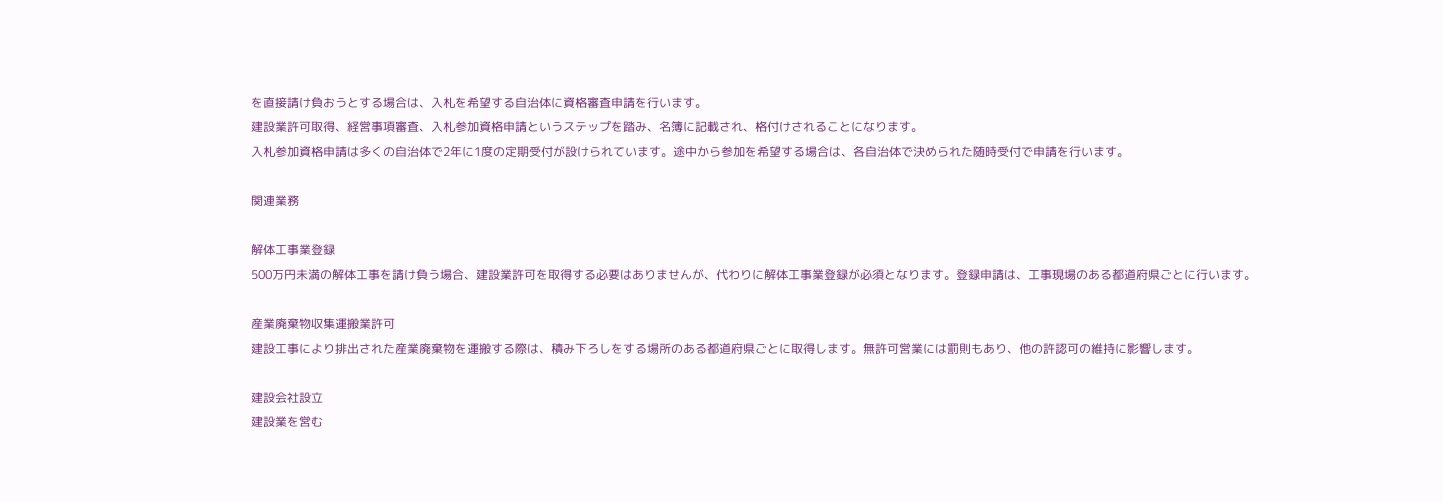を直接請け負おうとする場合は、入札を希望する自治体に資格審査申請を行います。
建設業許可取得、経営事項審査、入札参加資格申請というステップを踏み、名簿に記載され、格付けされることになります。
入札参加資格申請は多くの自治体で2年に1度の定期受付が設けられています。途中から参加を希望する場合は、各自治体で決められた随時受付で申請を行います。

関連業務

解体工事業登録
500万円未満の解体工事を請け負う場合、建設業許可を取得する必要はありませんが、代わりに解体工事業登録が必須となります。登録申請は、工事現場のある都道府県ごとに行います。

産業廃棄物収集運搬業許可
建設工事により排出された産業廃棄物を運搬する際は、積み下ろしをする場所のある都道府県ごとに取得します。無許可営業には罰則もあり、他の許認可の維持に影響します。

建設会社設立
建設業を営む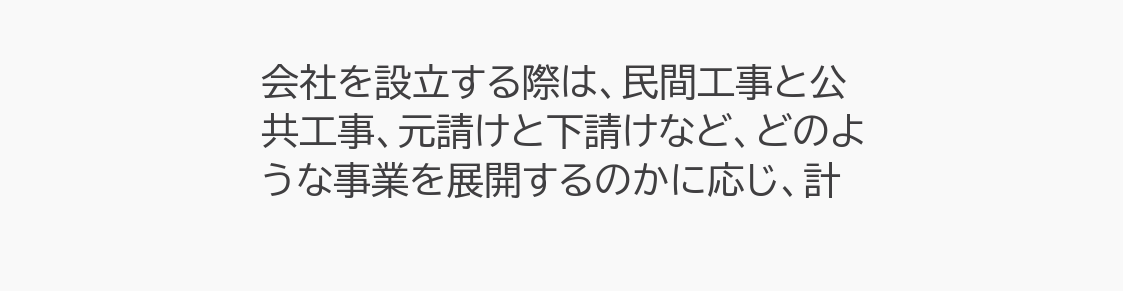会社を設立する際は、民間工事と公共工事、元請けと下請けなど、どのような事業を展開するのかに応じ、計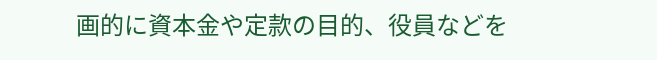画的に資本金や定款の目的、役員などを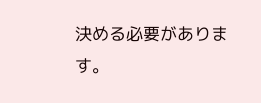決める必要があります。